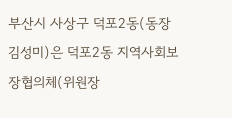부산시 사상구 덕포2동(동장 김성미)은 덕포2동 지역사회보장협의체(위원장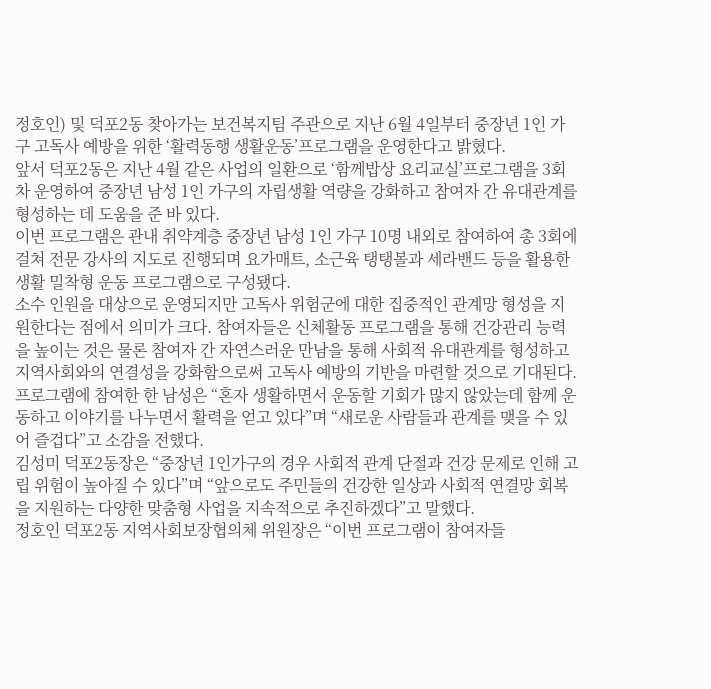정호인) 및 덕포2동 찾아가는 보건복지팀 주관으로 지난 6월 4일부터 중장년 1인 가구 고독사 예방을 위한 ‘활력동행 생활운동’프로그램을 운영한다고 밝혔다.
앞서 덕포2동은 지난 4월 같은 사업의 일환으로 ‘함께밥상 요리교실’프로그램을 3회차 운영하여 중장년 남성 1인 가구의 자립생활 역량을 강화하고 참여자 간 유대관계를 형성하는 데 도움을 준 바 있다.
이번 프로그램은 관내 취약계층 중장년 남성 1인 가구 10명 내외로 참여하여 총 3회에 걸쳐 전문 강사의 지도로 진행되며 요가매트, 소근육 탱탱볼과 세라밴드 등을 활용한 생활 밀착형 운동 프로그램으로 구성됐다.
소수 인원을 대상으로 운영되지만 고독사 위험군에 대한 집중적인 관계망 형성을 지원한다는 점에서 의미가 크다. 참여자들은 신체활동 프로그램을 통해 건강관리 능력을 높이는 것은 물론 참여자 간 자연스러운 만남을 통해 사회적 유대관계를 형성하고 지역사회와의 연결성을 강화함으로써 고독사 예방의 기반을 마련할 것으로 기대된다.
프로그램에 참여한 한 남성은 “혼자 생활하면서 운동할 기회가 많지 않았는데 함께 운동하고 이야기를 나누면서 활력을 얻고 있다”며 “새로운 사람들과 관계를 맺을 수 있어 즐겁다”고 소감을 전했다.
김성미 덕포2동장은 “중장년 1인가구의 경우 사회적 관계 단절과 건강 문제로 인해 고립 위험이 높아질 수 있다”며 “앞으로도 주민들의 건강한 일상과 사회적 연결망 회복을 지원하는 다양한 맞춤형 사업을 지속적으로 추진하겠다”고 말했다.
정호인 덕포2동 지역사회보장협의체 위원장은 “이번 프로그램이 참여자들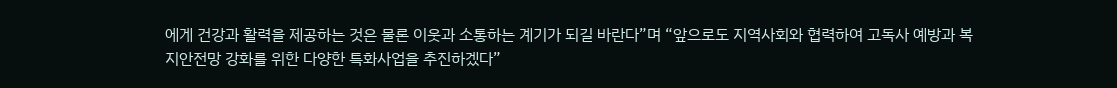에게 건강과 활력을 제공하는 것은 물론 이웃과 소통하는 계기가 되길 바란다”며 “앞으로도 지역사회와 협력하여 고독사 예방과 복지안전망 강화를 위한 다양한 특화사업을 추진하겠다”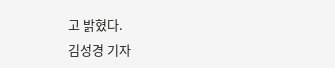고 밝혔다.
김성경 기자